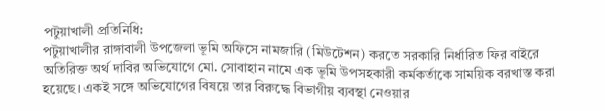পটুয়াখালী প্রতিনিধি:
পটুয়াখালীর রাঙ্গাবালী উপজেলা ভূমি অফিসে নামজারি (মিউটেশন) করতে সরকারি নির্ধারিত ফির বাইরে অতিরিক্ত অর্থ দাবির অভিযোগে মো. সোবাহান নামে এক ভূমি উপসহকারী কর্মকর্তাকে সাময়িক বরখাস্ত করা হয়েছে। একই সঙ্গে অভিযোগের বিষয়ে তার বিরুদ্ধে বিভাগীয় ব্যবস্থা নেওয়ার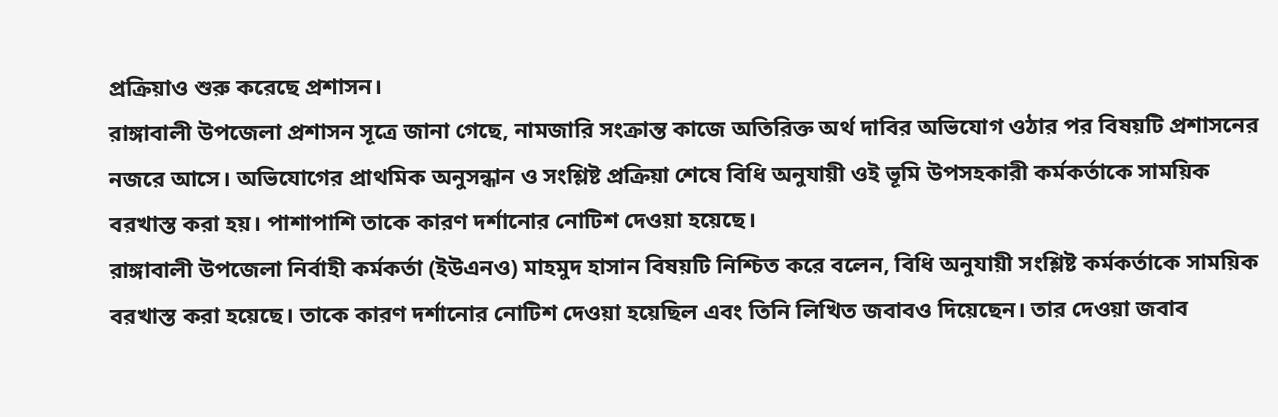প্রক্রিয়াও শুরু করেছে প্রশাসন।
রাঙ্গাবালী উপজেলা প্রশাসন সূত্রে জানা গেছে, নামজারি সংক্রান্ত কাজে অতিরিক্ত অর্থ দাবির অভিযোগ ওঠার পর বিষয়টি প্রশাসনের নজরে আসে। অভিযোগের প্রাথমিক অনুসন্ধান ও সংশ্লিষ্ট প্রক্রিয়া শেষে বিধি অনুযায়ী ওই ভূমি উপসহকারী কর্মকর্তাকে সাময়িক বরখাস্ত করা হয়। পাশাপাশি তাকে কারণ দর্শানোর নোটিশ দেওয়া হয়েছে।
রাঙ্গাবালী উপজেলা নির্বাহী কর্মকর্তা (ইউএনও) মাহমুদ হাসান বিষয়টি নিশ্চিত করে বলেন, বিধি অনুযায়ী সংশ্লিষ্ট কর্মকর্তাকে সাময়িক বরখাস্ত করা হয়েছে। তাকে কারণ দর্শানোর নোটিশ দেওয়া হয়েছিল এবং তিনি লিখিত জবাবও দিয়েছেন। তার দেওয়া জবাব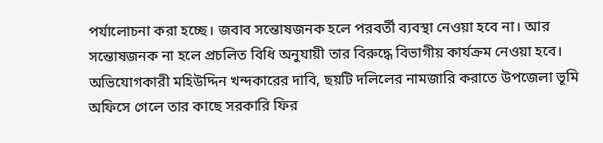পর্যালোচনা করা হচ্ছে। জবাব সন্তোষজনক হলে পরবর্তী ব্যবস্থা নেওয়া হবে না। আর সন্তোষজনক না হলে প্রচলিত বিধি অনুযায়ী তার বিরুদ্ধে বিভাগীয় কার্যক্রম নেওয়া হবে।
অভিযোগকারী মহিউদ্দিন খন্দকারের দাবি, ছয়টি দলিলের নামজারি করাতে উপজেলা ভূমি অফিসে গেলে তার কাছে সরকারি ফির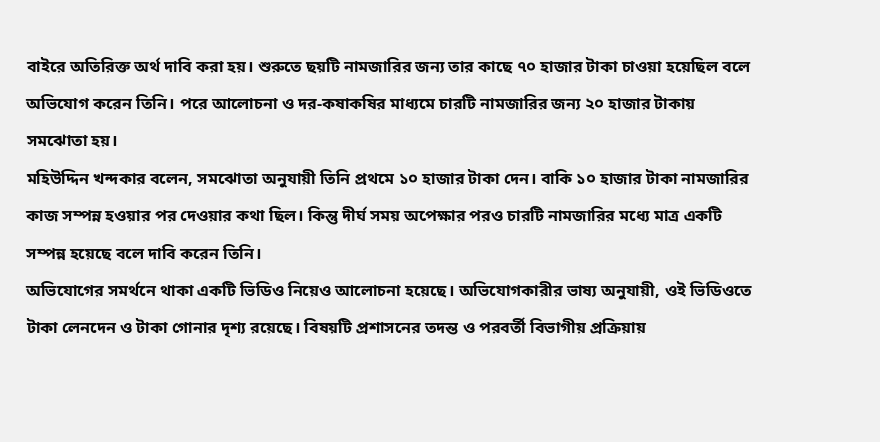বাইরে অতিরিক্ত অর্থ দাবি করা হয়। শুরুতে ছয়টি নামজারির জন্য তার কাছে ৭০ হাজার টাকা চাওয়া হয়েছিল বলে অভিযোগ করেন তিনি। পরে আলোচনা ও দর-কষাকষির মাধ্যমে চারটি নামজারির জন্য ২০ হাজার টাকায় সমঝোতা হয়।
মহিউদ্দিন খন্দকার বলেন, সমঝোতা অনুযায়ী তিনি প্রথমে ১০ হাজার টাকা দেন। বাকি ১০ হাজার টাকা নামজারির কাজ সম্পন্ন হওয়ার পর দেওয়ার কথা ছিল। কিন্তু দীর্ঘ সময় অপেক্ষার পরও চারটি নামজারির মধ্যে মাত্র একটি সম্পন্ন হয়েছে বলে দাবি করেন তিনি।
অভিযোগের সমর্থনে থাকা একটি ভিডিও নিয়েও আলোচনা হয়েছে। অভিযোগকারীর ভাষ্য অনুযায়ী, ওই ভিডিওতে টাকা লেনদেন ও টাকা গোনার দৃশ্য রয়েছে। বিষয়টি প্রশাসনের তদন্ত ও পরবর্তী বিভাগীয় প্রক্রিয়ায়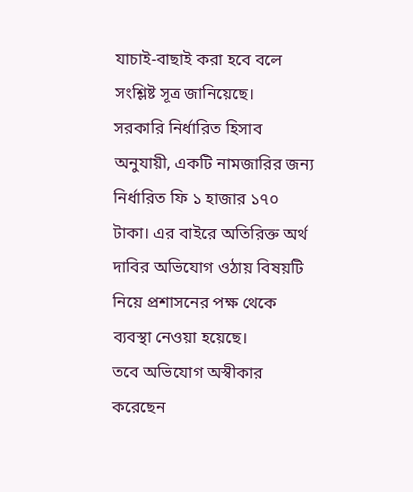যাচাই-বাছাই করা হবে বলে সংশ্লিষ্ট সূত্র জানিয়েছে।
সরকারি নির্ধারিত হিসাব অনুযায়ী, একটি নামজারির জন্য নির্ধারিত ফি ১ হাজার ১৭০ টাকা। এর বাইরে অতিরিক্ত অর্থ দাবির অভিযোগ ওঠায় বিষয়টি নিয়ে প্রশাসনের পক্ষ থেকে ব্যবস্থা নেওয়া হয়েছে।
তবে অভিযোগ অস্বীকার করেছেন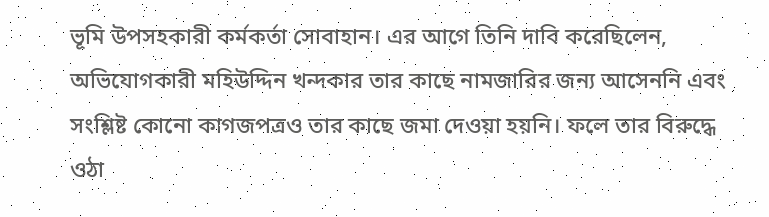ভূমি উপসহকারী কর্মকর্তা সোবাহান। এর আগে তিনি দাবি করেছিলেন, অভিযোগকারী মহিউদ্দিন খন্দকার তার কাছে নামজারির জন্য আসেননি এবং সংশ্লিষ্ট কোনো কাগজপত্রও তার কাছে জমা দেওয়া হয়নি। ফলে তার বিরুদ্ধে ওঠা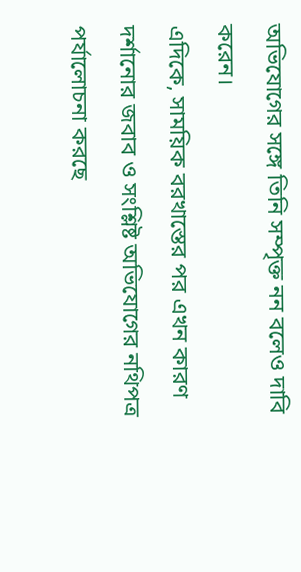অভিযোগের সঙ্গে তিনি সম্পৃক্ত নন বলেও দাবি করেন।
এদিকে, সাময়িক বরখাস্তের পর এখন কারণ দর্শানোর জবাব ও সংশ্লিষ্ট অভিযোগের নথিপত্র পর্যালোচনা করছে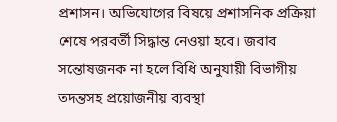প্রশাসন। অভিযোগের বিষয়ে প্রশাসনিক প্রক্রিয়া শেষে পরবর্তী সিদ্ধান্ত নেওয়া হবে। জবাব সন্তোষজনক না হলে বিধি অনুযায়ী বিভাগীয় তদন্তসহ প্রয়োজনীয় ব্যবস্থা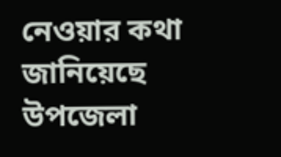নেওয়ার কথা জানিয়েছে উপজেলা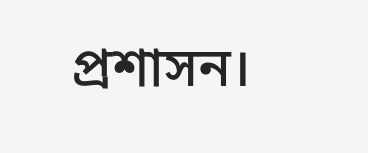প্রশাসন।